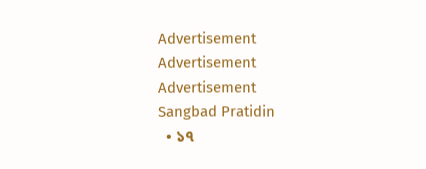Advertisement
Advertisement
Advertisement
Sangbad Pratidin
  • ১৭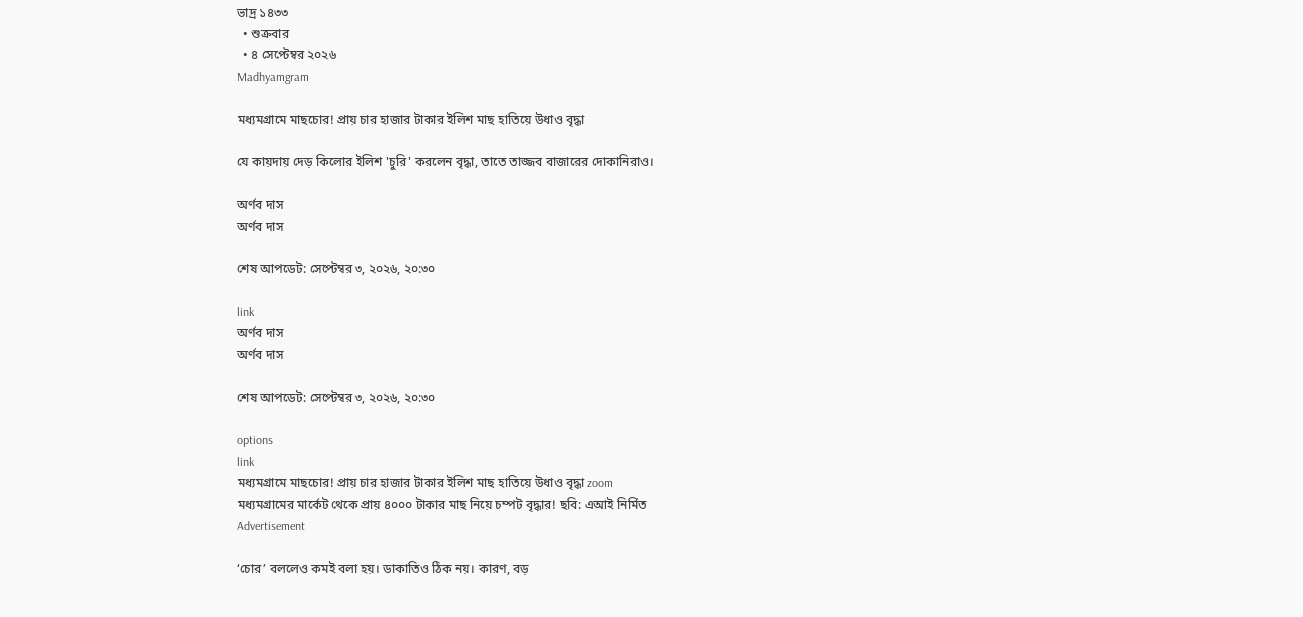ভাদ্র ১৪৩৩
  • শুক্রবার
  • ৪ সেপ্টেম্বর ২০২৬
Madhyamgram

মধ্যমগ্রামে মাছচোর! প্রায় চার হাজার টাকার ইলিশ মাছ হাতিয়ে উধাও বৃদ্ধা

যে কায়দায় দেড় কিলোর ইলিশ 'চুরি' করলেন বৃদ্ধা, তাতে তাজ্জব বাজারের দোকানিরাও।

অর্ণব দাস
অর্ণব দাস

শেষ আপডেট: সেপ্টেম্বর ৩, ২০২৬, ২০:৩০

link
অর্ণব দাস
অর্ণব দাস

শেষ আপডেট: সেপ্টেম্বর ৩, ২০২৬, ২০:৩০

options
link
মধ্যমগ্রামে মাছচোর! প্রায় চার হাজার টাকার ইলিশ মাছ হাতিয়ে উধাও বৃদ্ধা zoom
মধ্যমগ্রামের মার্কেট থেকে প্রায় ৪০০০ টাকার মাছ নিয়ে চম্পট বৃদ্ধার! ছবি: এআই নির্মিত
Advertisement

‘চোর’ বললেও কমই বলা হয়। ডাকাতিও ঠিক নয়। কারণ, বড়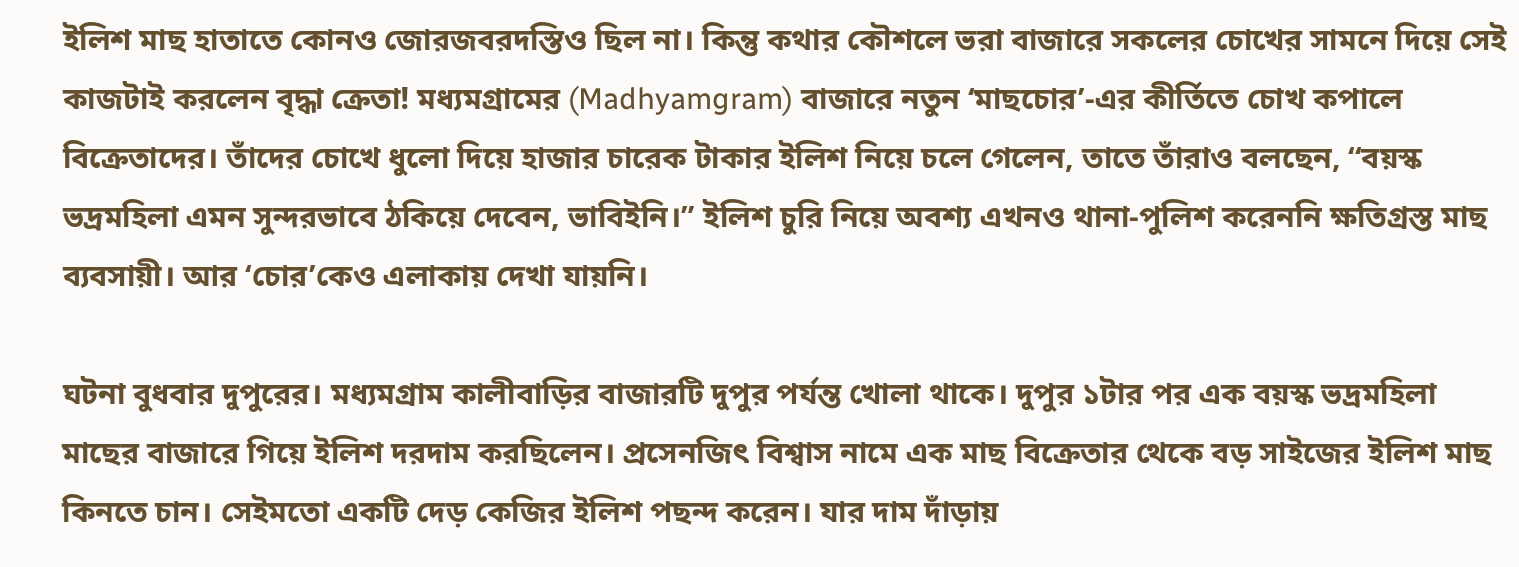ইলিশ মাছ হাতাতে কোনও জোরজবরদস্তিও ছিল না। কিন্তু কথার কৌশলে ভরা বাজারে সকলের চোখের সামনে দিয়ে সেই কাজটাই করলেন বৃদ্ধা ক্রেতা! মধ্যমগ্রামের (Madhyamgram) বাজারে নতুন ‘মাছচোর’-এর কীর্তিতে চোখ কপালে বিক্রেতাদের। তাঁদের চোখে ধুলো দিয়ে হাজার চারেক টাকার ইলিশ নিয়ে চলে গেলেন, তাতে তাঁরাও বলছেন, ‘‘বয়স্ক ভদ্রমহিলা এমন সুন্দরভাবে ঠকিয়ে দেবেন, ভাবিইনি।” ইলিশ চুরি নিয়ে অবশ্য এখনও থানা-পুলিশ করেননি ক্ষতিগ্রস্ত মাছ ব্যবসায়ী। আর ‘চোর’কেও এলাকায় দেখা যায়নি।

ঘটনা বুধবার দুপুরের। মধ্যমগ্রাম কালীবাড়ির বাজারটি দুপুর পর্যন্ত খোলা থাকে। দুপুর ১টার পর এক বয়স্ক ভদ্রমহিলা মাছের বাজারে গিয়ে ইলিশ দরদাম করছিলেন। প্রসেনজিৎ বিশ্বাস নামে এক মাছ বিক্রেতার থেকে বড় সাইজের ইলিশ মাছ কিনতে চান। সেইমতো একটি দেড় কেজির ইলিশ পছন্দ করেন। যার দাম দাঁড়ায়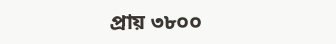প্রায় ৩৮০০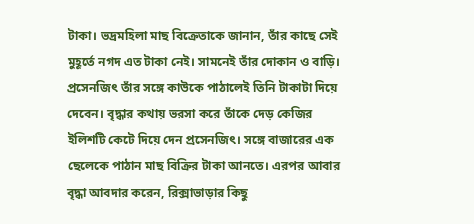টাকা। ভদ্রমহিলা মাছ বিক্রেতাকে জানান, তাঁর কাছে সেই মুহূর্তে নগদ এত টাকা নেই। সামনেই তাঁর দোকান ও বাড়ি। প্রসেনজিৎ তাঁর সঙ্গে কাউকে পাঠালেই তিনি টাকাটা দিয়ে দেবেন। বৃদ্ধার কথায় ভরসা করে তাঁকে দেড় কেজির ইলিশটি কেটে দিয়ে দেন প্রসেনজিৎ। সঙ্গে বাজারের এক ছেলেকে পাঠান মাছ বিক্রির টাকা আনতে। এরপর আবার বৃদ্ধা আবদার করেন, রিক্সাভাড়ার কিছু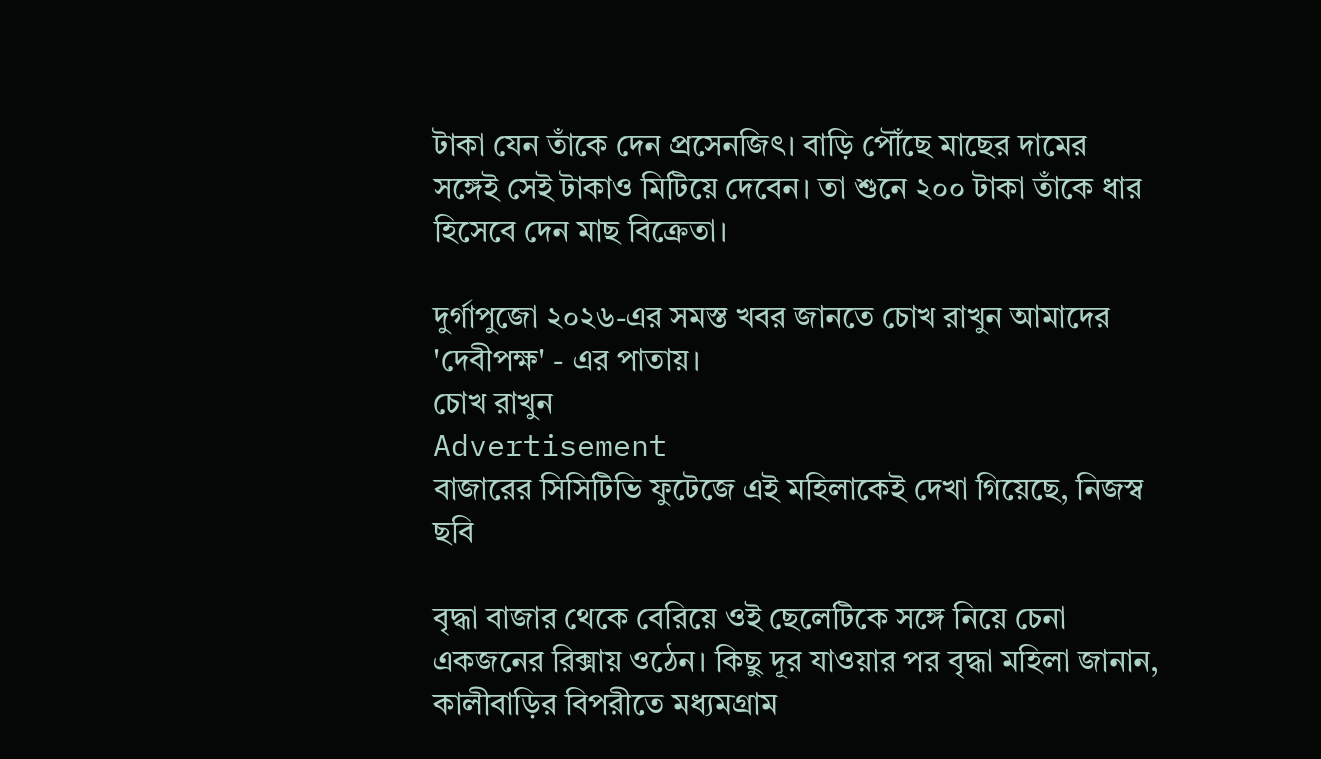টাকা যেন তাঁকে দেন প্রসেনজিৎ। বাড়ি পৌঁছে মাছের দামের সঙ্গেই সেই টাকাও মিটিয়ে দেবেন। তা শুনে ২০০ টাকা তাঁকে ধার হিসেবে দেন মাছ বিক্রেতা।

দুর্গাপুজো ২০২৬-এর সমস্ত খবর জানতে চোখ রাখুন আমাদের 'দেবীপক্ষ' - এর পাতায়।
চোখ রাখুন
Advertisement
বাজারের সিসিটিভি ফুটেজে এই মহিলাকেই দেখা গিয়েছে, নিজস্ব ছবি

বৃদ্ধা বাজার থেকে বেরিয়ে ওই ছেলেটিকে সঙ্গে নিয়ে চেনা একজনের রিক্সায় ওঠেন। কিছু দূর যাওয়ার পর বৃদ্ধা মহিলা জানান, কালীবাড়ির বিপরীতে মধ্যমগ্রাম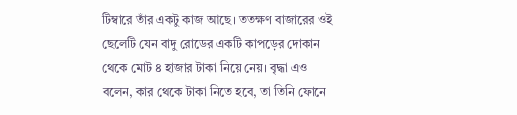টিম্বারে তাঁর একটু কাজ আছে। ততক্ষণ বাজারের ওই ছেলেটি যেন বাদু রোডের একটি কাপড়ের দোকান থেকে মোট ৪ হাজার টাকা নিয়ে নেয়। বৃদ্ধা এও বলেন, কার থেকে টাকা নিতে হবে, তা তিনি ফোনে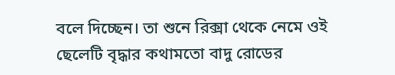বলে দিচ্ছেন। তা শুনে রিক্সা থেকে নেমে ওই ছেলেটি বৃদ্ধার কথামতো বাদু রোডের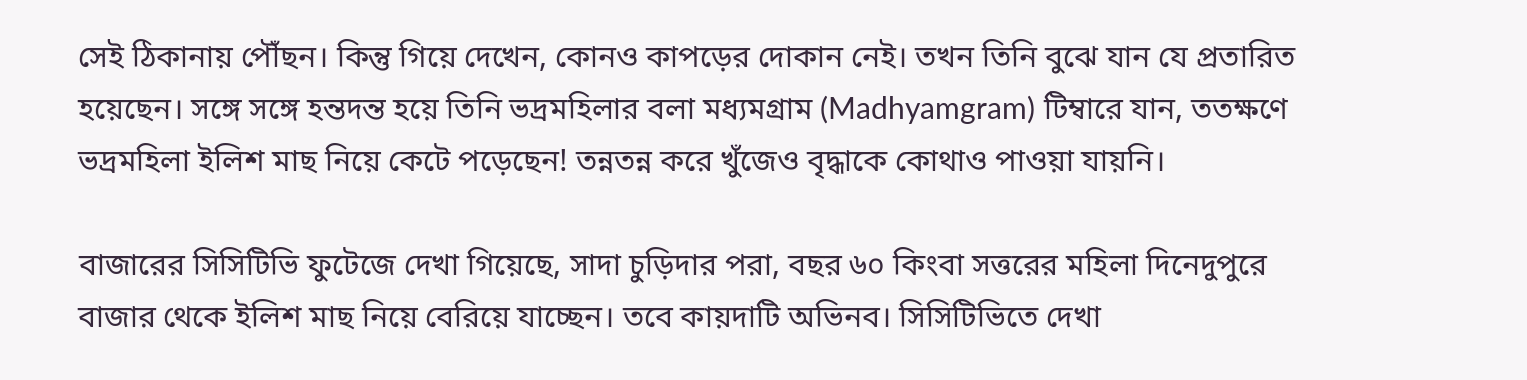সেই ঠিকানায় পৌঁছন। কিন্তু গিয়ে দেখেন, কোনও কাপড়ের দোকান নেই। তখন তিনি বুঝে যান যে প্রতারিত হয়েছেন। সঙ্গে সঙ্গে হন্তদন্ত হয়ে তিনি ভদ্রমহিলার বলা মধ্যমগ্রাম (Madhyamgram) টিম্বারে যান, ততক্ষণে ভদ্রমহিলা ইলিশ মাছ নিয়ে কেটে পড়েছেন! তন্নতন্ন করে খুঁজেও বৃদ্ধাকে কোথাও পাওয়া যায়নি।

বাজারের সিসিটিভি ফুটেজে দেখা গিয়েছে, সাদা চুড়িদার পরা, বছর ৬০ কিংবা সত্তরের মহিলা দিনেদুপুরে বাজার থেকে ইলিশ মাছ নিয়ে বেরিয়ে যাচ্ছেন। তবে কায়দাটি অভিনব। সিসিটিভিতে দেখা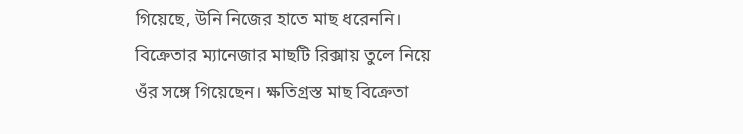গিয়েছে, উনি নিজের হাতে মাছ ধরেননি। বিক্রেতার ম্যানেজার মাছটি রিক্সায় তুলে নিয়ে ওঁর সঙ্গে গিয়েছেন। ক্ষতিগ্রস্ত মাছ বিক্রেতা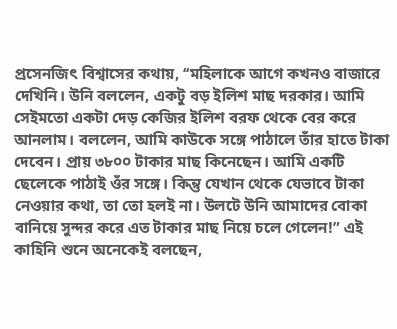প্রসেনজিৎ বিশ্বাসের কথায়, ‘‘মহিলাকে আগে কখনও বাজারে দেখিনি। উনি বললেন, একটু বড় ইলিশ মাছ দরকার। আমি সেইমতো একটা দেড় কেজির ইলিশ বরফ থেকে বের করে আনলাম। বললেন, আমি কাউকে সঙ্গে পাঠালে তাঁর হাতে টাকা দেবেন। প্রায় ৩৮০০ টাকার মাছ কিনেছেন। আমি একটি ছেলেকে পাঠাই ওঁর সঙ্গে। কিন্তু যেখান থেকে যেভাবে টাকা নেওয়ার কথা, তা তো হলই না। উলটে উনি আমাদের বোকা বানিয়ে সুন্দর করে এত টাকার মাছ নিয়ে চলে গেলেন!” এই কাহিনি শুনে অনেকেই বলছেন,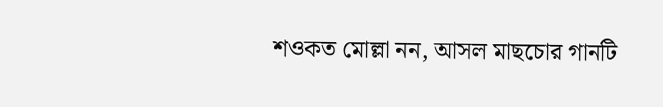শওকত মোল্লা নন, আসল মাছচোর গানটি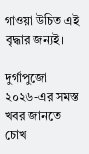গাওয়া উচিত এই বৃদ্ধার জন্যই।

দুর্গাপুজো ২০২৬-এর সমস্ত খবর জানতে চোখ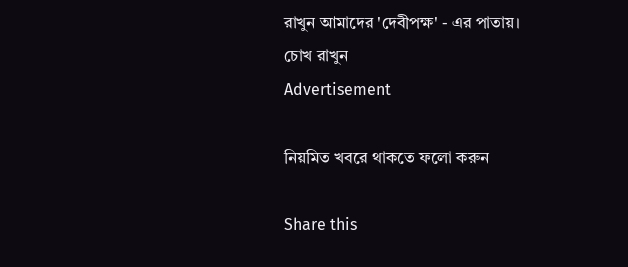রাখুন আমাদের 'দেবীপক্ষ' - এর পাতায়।
চোখ রাখুন
Advertisement

নিয়মিত খবরে থাকতে ফলো করুন

Share this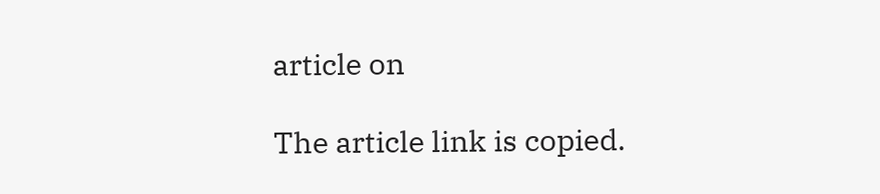article on

The article link is copied.